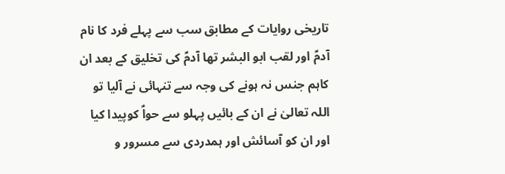تاریخی روایات کے مطابق سب سے پہلے فرد کا نام آدمؑ اور لقب ابو البشر تھا آدمؑ کی تخلیق کے بعد ان کاہم جنس نہ ہونے کی وجہ سے تنہائی نے آلیا تو اللہ تعالیٰ نے ان کے بائیں پہلو سے حواؑ کوپیدا کیا اور ان کو آسائش اور ہمدردی سے مسرور و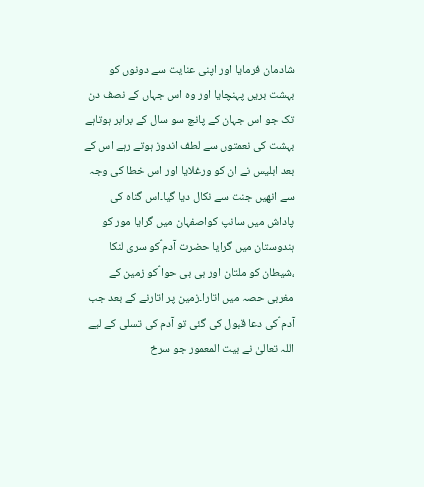شادمان فرمایا اور اپنی عنایت سے دونوں کو بہشت بریں پہنچایا اور وہ اس جہاں کے نصف دن تک جو اس جہان کے پانچ سو سال کے برابر ہوتاہے بہشت کی نعمتوں سے لطف اندوز ہوتے رہے اس کے بعد ابلیس نے ان کو ورغلایا اور اس خطا کی وجہ سے انھیں جنت سے نکال دیا گیا۔اس گناہ کی پاداش میں سانپ کواصفہان میں گرایا مور کو ہندوستان میں گرایا حضرت آدم ؑکو سری لنکا ،شیطان کو ملتان اور بی بی حوا ؑکو زمین کے مغربی حصہ میں اتارا۔زمین پر اتارنے کے بعد جب آدم ؑکی دعا قبول کی گئی تو آدم کی تسلی کے لیے اللہ تعالیٰ نے بیت المعمور جو سرخ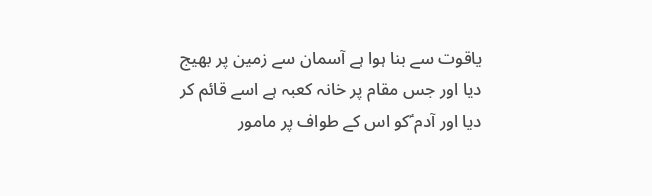یاقوت سے بنا ہوا ہے آسمان سے زمین پر بھیج دیا اور جس مقام پر خانہ کعبہ ہے اسے قائم کر دیا اور آدم ؑکو اس کے طواف پر مامور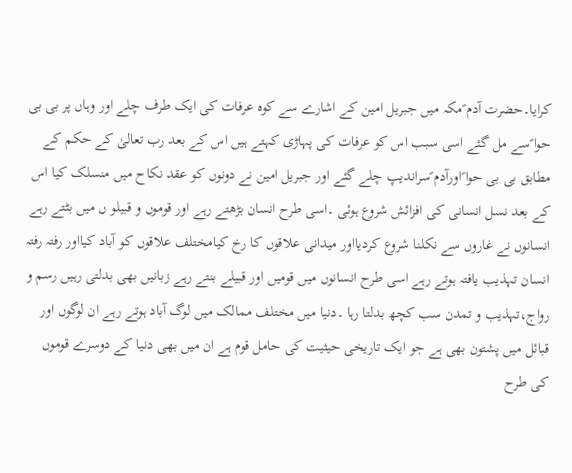کرایا۔حضرت آدم ؑمکہ میں جبریل امین کے اشارے سے کوہ عرفات کی ایک طرف چلے اور وہاں پر بی بی حوا ؑسے مل گئے اسی سبب اس کو عرفات کی پہاڑی کہتے ہیں اس کے بعد رب تعالیٰ کے حکم کے مطابق بی بی حوا ؑاورآدم ؑسراندیپ چلے گئے اور جبریل امین نے دونوں کو عقد نکاح میں منسلک کیا اس کے بعد نسل انسانی کی افزائش شروع ہوئی ۔اسی طرح انسان بڑھتے رہے اور قوموں و قبیلو ں میں بٹتے رہے انسانوں نے غاروں سے نکلنا شروع کردیااور میدانی علاقوں کا رخ کیامختلف علاقوں کو آباد کیااور رفتہ رفتہ انسان تہذیب یافتہ ہوتے رہے اسی طرح انسانوں میں قومیں اور قبیلے بنتے رہے زبانیں بھی بدلتی رہیں رسم و رواج،تہذیب و تمدن سب کچھ بدلتا رہا ۔دنیا میں مختلف ممالک میں لوگ آباد ہوتے رہے ان لوگوں اور قبائل میں پشتون بھی ہے جو ایک تاریخی حیثیت کی حامل قوم ہے ان میں بھی دنیا کے دوسرے قوموں کی طرح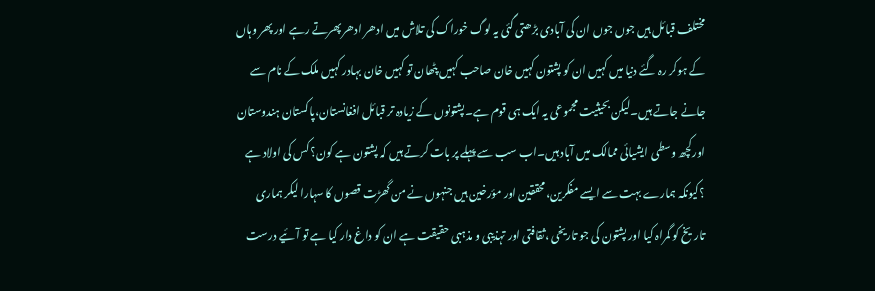مختلف قبائل ہیں جوں جوں ان کی آبادی بڑھتی گئی یہ لوگ خوراک کی تلاش میں ادھر ادھر پھرتے رہے اور پھر وہاں کے ہوکر رہ گئے دنیا میں کہیں ان کو پشتون کہیں خان صاحب کہیں پٹھان تو کہیں خان بہادر کہیں ملک کے نام سے جانے جاتے ہیں۔لیکن بحیثیت مجموعی یہ ایک ہی قوم ہے۔پشتونوں کے زیادہ تر قبائل افغانستان،پاکستان ہندوستان اورکچھ وسطی ایشیائی ممالک میں آباد ہیں۔اب سب سے پہلے پر بات کرتے ہیں کہ پشتون ہے کون؟ کس کی اولاد ہے ؟کیونکہ ہمارے بہت سے ایسے مفکرین،محققین اور مؤرخین ہیں جنہوں نے من گھڑت قصوں کا سہارا لیکر ہماری تاریخ کو گمراہ کیا اور پشتون کی جو تاریخی ،ثقافتی اور تہذیبی و مذہبی حقیقت ہے ان کو داغ دار کیا ہے تو آئیے درست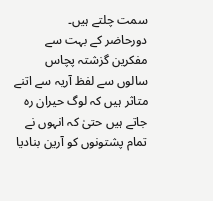سمت چلتے ہیں۔
دورحاضر کے بہت سے مفکرین گزشتہ پچاس سالوں سے لفظ آریہ سے اتنے متاثر ہیں کہ لوگ حیران رہ جاتے ہیں حتیٰ کہ انہوں نے تمام پشتونوں کو آرین بنادیا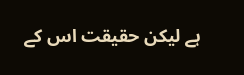ہے لیکن حقیقت اس کے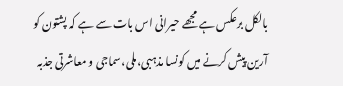بالکل برعکس ہے مجھے حیرانی اس بات سے ہے کہ پشتون کو آرین پیش کرنے میں کونسا مذہبی،ملی،سماجی و معاشرتی جذبہ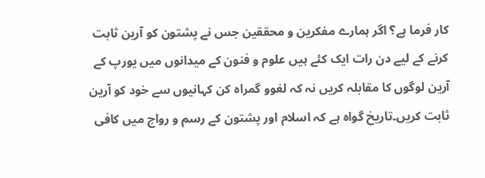کار فرما ہے؟ اگر ہمارے مفکرین و محققین جس نے پشتون کو آرین ثابت کرنے کے لیے دن رات ایک کئے ہیں علوم و فنون کے میدانوں میں یورپ کے آرین لوگوں کا مقابلہ کریں نہ کہ لغوو گمراہ کن کہانیوں سے خود کو آرین ثابت کریں۔تاریخ گواہ ہے کہ اسلام اور پشتون کے رسم و رواج میں کافی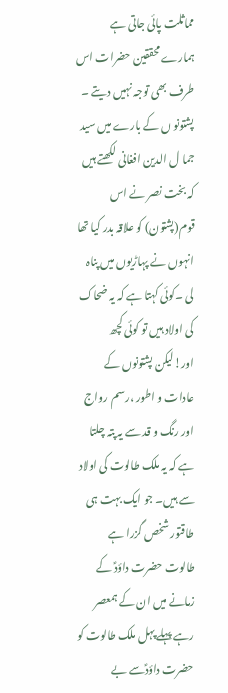مماثلت پائی جاتی ہے ہمارے محققین حضرات اس طرف بھی توجہ نہیں دیتے ۔ پشتونو ں کے بارے میں سید جما ل الدین افغانی لکھتے ہیں کہ بخت نصر نے اس قوم(پشتون) کو علاقہ بدر کیا تھا انہوں نے پہاڑیوں میں پناہ لی ۔کوئی کہتا ہے کہ یہ ضحاک کی اولاد ہیں تو کوئی کچھ اور!لیکن پشتونوں کے عادات و اطور ،رسم رواج اور رنگ و قد سے یہ پتہ چلتا ہے کہ یہ ملک طالوت کی اولاد سے ہیں۔ جو ایک بہت ہی طاقتور شخص گزرا ہے طالوت حضرت داؤدؑ کے زمانے میں ان کے ہمعصر رہے پہلے پہل ملک طالوت کو حضرت داؤدؑسے بے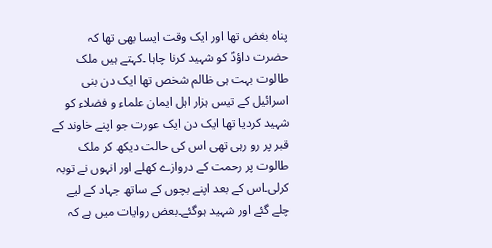پناہ بغض تھا اور ایک وقت ایسا بھی تھا کہ حضرت داؤدؑ کو شہید کرنا چاہا ۔کہتے ہیں ملک طالوت بہت ہی ظالم شخص تھا ایک دن بنی اسرائیل کے تیس ہزار اہل ایمان علماء و فضلاء کو شہید کردیا تھا ایک دن ایک عورت جو اپنے خاوند کے قبر پر رو رہی تھی اس کی حالت دیکھ کر ملک طالوت پر رحمت کے دروازے کھلے اور انہوں نے توبہ کرلی۔اس کے بعد اپنے بچوں کے ساتھ جہاد کے لیے چلے گئے اور شہید ہوگئے۔بعض روایات میں ہے کہ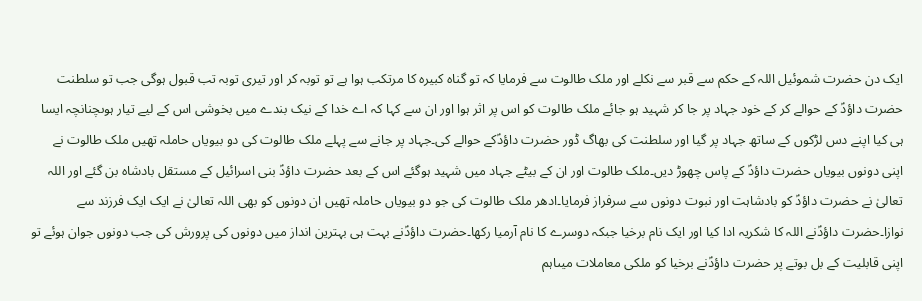ایک دن حضرت شموئیل اللہ کے حکم سے قبر سے نکلے اور ملک طالوت سے فرمایا کہ تو گناہ کبیرہ کا مرتکب ہوا ہے تو توبہ کر اور تیری توبہ تب قبول ہوگی جب تو سلطنت حضرت داؤدؑ کے حوالے کر کے خود جہاد پر جا کر شہید ہو جائے ملک طالوت کو اس پر اثر ہوا اور ان سے کہا کہ اے خدا کے نیک بندے میں بخوشی اس کے لیے تیار ہوںچنانچہ ایسا ہی کیا اپنے دس لڑکوں کے ساتھ جہاد پر گیا اور سلطنت کی بھاگ ڈور حضرت داؤدؑکے حوالے کی۔جہاد پر جانے سے پہلے ملک طالوت کی دو بیویاں حاملہ تھیں ملک طالوت نے اپنی دونوں بیویاں حضرت داؤدؑ کے پاس چھوڑ دیں۔ملک طالوت اور ان کے بیٹے جہاد میں شہید ہوگئے اس کے بعد حضرت داؤدؑ بنی اسرائیل کے مستقل بادشاہ بن گئے اور اللہ تعالیٰ نے حضرت داؤدؑ کو بادشاہت اور نبوت دونوں سے سرفراز فرمایا۔ادھر ملک طالوت کی جو دو بیویاں حاملہ تھیں ان دونوں کو بھی اللہ تعالیٰ نے ایک ایک فرزند سے نوازا۔حضرت داؤدؑنے اللہ کا شکریہ ادا کیا اور ایک نام برخیا جبکہ دوسرے کا نام آرمیا رکھا۔حضرت داؤدؑنے بہت ہی بہترین انداز میں دونوں کی پرورش کی جب دونوں جوان ہوئے تو اپنی قابلیت کے بل بوتے پر حضرت داؤدؑنے برخیا کو ملکی معاملات میںاہم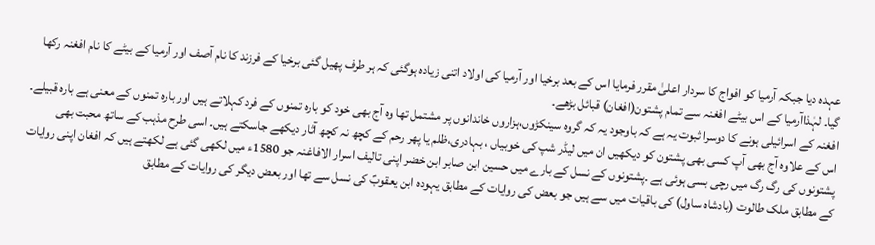عہدہ دیا جبکہ آرمیا کو افواج کا سردار اعلیٰ مقرر فرمایا اس کے بعد برخیا اور آرمیا کی اولاد اتنی زیادہ ہوگئی کہ ہر طرف پھیل گئی برخیا کے فرزند کا نام آصف اور آرمیا کے بیٹے کا نام افغنہ رکھا گیا۔ لہٰذاآرمیا کے اس بیٹے افغنہ سے تمام پشتون(افغان) قبائل بڑھے۔
افغنہ کے اسرائیلی ہونے کا دوسرا ثبوت یہ ہے کہ باوجود یہ کہ گروہ سینکڑوں،ہزاروں خاندانوں پر مشتمل تھا وہ آج بھی خود کو بارہ تمنوں کے فرد کہلاتے ہیں اور بارہ تمنوں کے معنی ہے بارہ قبیلے۔ اس کے علاوہ آج بھی آپ کسی بھی پشتون کو دیکھیں ان میں لیڈر شپ کی خوبیاں ، بہادری،ظلم یا پھر رحم کے کچھ نہ کچھ آثار دیکھے جاسکتے ہیں۔ اسی طرح مذہب کے ساتھ محبت بھی پشتونوں کی رگ رگ میں رچی بسی ہوئی ہے ۔پشتونوں کے نسل کے بارے میں حسین ابن صابر ابن خضر اپنی تالیف اسرار الافاغنہ جو 1580ء میں لکھی گئی ہے لکھتے ہیں کہ افغان اپنی روایات کے مطابق ملک طالوت (بادشاہ ساول) کی باقیات میں سے ہیں جو بعض کی روایات کے مطابق یہودہ ابن یعقوبؑ کی نسل سے تھا اور بعض دیگر کی روایات کے مطابق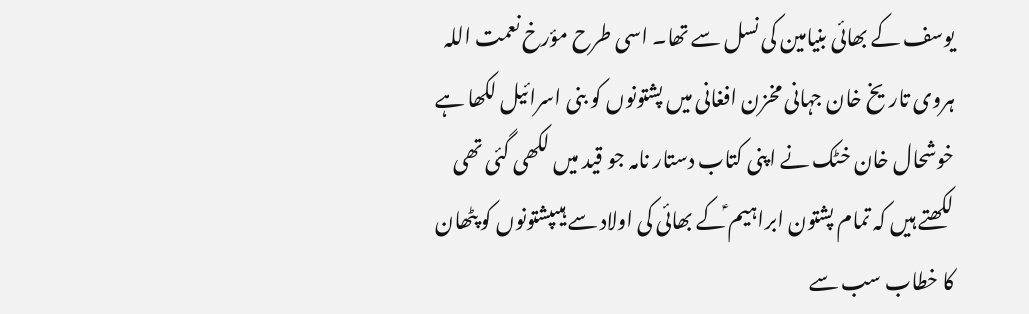یوسف کے بھائی بنیامین کی نسل سے تھا۔ اسی طرح مؤرخ نعمت اللہ ہروی تاریخ خان جہانی مخزن افغانی میں پشتونوں کو بنی اسرائیل لکھا ہے خوشحال خان خٹک نے اپنی کتاب دستار نامہ جو قید میں لکھی گئی تھی لکھتے ہیں کہ تمام پشتون ابراہیم ؑکے بھائی کی اولاد سے ہیںپشتونوں کو پٹھان کا خطاب سب سے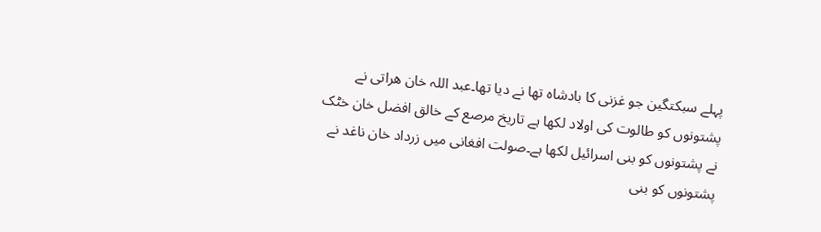پہلے سبکتگین جو غزنی کا بادشاہ تھا نے دیا تھا۔عبد اللہ خان ھراتی نے پشتونوں کو طالوت کی اولاد لکھا ہے تاریخ مرصع کے خالق افضل خان خٹک نے پشتونوں کو بنی اسرائیل لکھا ہے۔صولت افغانی میں زرداد خان ناغد نے پشتونوں کو بنی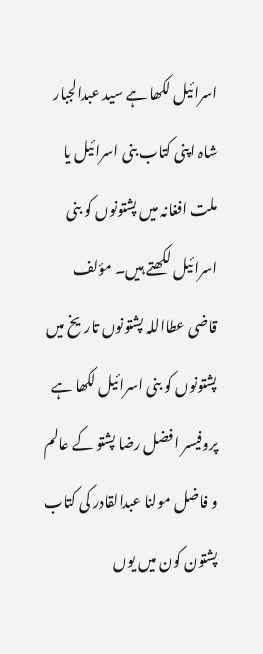اسرائیل لکھا ہے سید عبدالجبار شاہ اپنی کتاب بنی اسرائیل یا ملت افغانہ میں پشتونوں کو بنی اسرائیل لکھتے ہیں۔ مؤلف قاضی عطااللہ پشتونوں تاریخ میں پشتونوں کو بنی اسرائیل لکھا ہے پروفیسر افضل رضا پشتو کے عالم و فاضل مولنا عبدالقادر کی کتاب پشتون کون میں یوں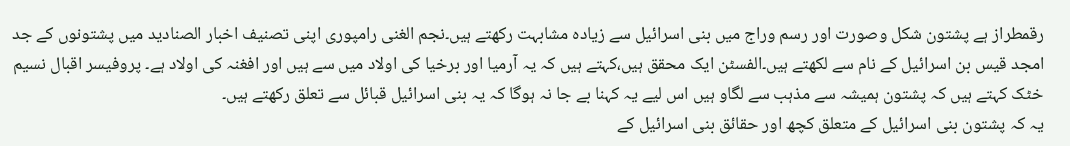رقمطراز ہے پشتون شکل وصورت اور رسم وراج میں بنی اسرائیل سے زیادہ مشابہت رکھتے ہیں۔نجم الغنی رامپوری اپنی تصنیف اخبار الصنادید میں پشتونوں کے جد امجد قیس بن اسرائیل کے نام سے لکھتے ہیں۔الفسٹن ایک محقق ہیں،کہتے ہیں کہ یہ آرمیا اور برخیا کی اولاد میں سے ہیں اور افغنہ کی اولاد ہے۔ پروفیسر اقبال نسیم خٹک کہتے ہیں کہ پشتون ہمیشہ سے مذہب سے لگاو ہیں اس لیے یہ کہنا بے جا نہ ہوگا کہ یہ بنی اسرائیل قبائل سے تعلق رکھتے ہیں۔
یہ کہ پشتون بنی اسرائیل کے متعلق کچھ اور حقائق بنی اسرائیل کے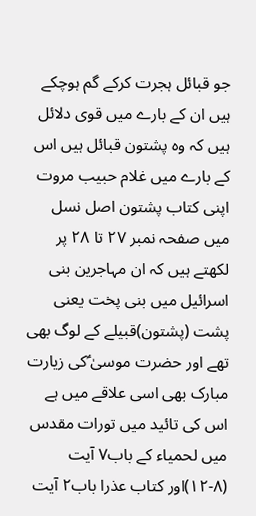جو قبائل ہجرت کرکے گم ہوچکے ہیں ان کے بارے میں قوی دلائل ہیں کہ وہ پشتون قبائل ہیں اس کے بارے میں غلام حبیب مروت اپنی کتاب پشتون اصل نسل میں صفحہ نمبر ۲۷ تا ۲۸ پر لکھتے ہیں کہ ان مہاجرین بنی اسرائیل میں بنی پخت یعنی پشت (پشتون)قبیلے کے لوگ بھی تھے اور حضرت موسیٰ ؑکی زیارت مبارک بھی اسی علاقے میں ہے اس کی تائید میں تورات مقدس میں لحمیاء کے باب۷ آیت (۸-۱۲)اور کتاب عذرا باب۲ آیت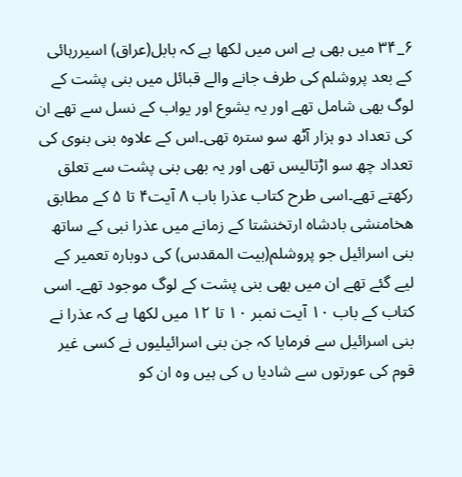۶_۳۴ میں بھی ہے اس میں لکھا ہے کہ بابل(عراق) اسیررہائی کے بعد پروشلم کی طرف جانے والے قبائل میں بنی پشت کے لوگ بھی شامل تھے اور یہ یشوع اور یواب کے نسل سے تھے ان کی تعداد دو ہزار آٹھ سو سترہ تھی۔اس کے علاوہ بنی بنوی کی تعداد چھ سو اڑتالیس تھی اور یہ بھی بنی پشت سے تعلق رکھتے تھے۔اسی طرح کتاب عذرا باب ۸ آیت۴ تا ۵ کے مطابق ھخامنشی بادشاہ ارتخنشتا کے زمانے میں عذرا نبی کے ساتھ بنی اسرائیل جو پروشلم(بیت المقدس) کی دوبارہ تعمیر کے لیے گئے تھے ان میں بھی بنی پشت کے لوگ موجود تھے۔ اسی کتاب کے باب ۱۰ آیت نمبر ۱۰ تا ۱۲ میں لکھا ہے کہ عذرا نے بنی اسرائیل سے فرمایا کہ جن بنی اسرائیلیوں نے کسی غیر قوم کی عورتوں سے شادیا ں کی ہیں وہ ان کو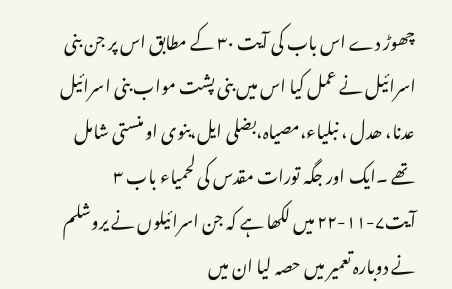چھوڑ دے اس باب کی آیت ۳۰ کے مطابق اس پر جن بنی اسرائیل نے عمل کیا اس میں بنی پشت مواب بنی اسرائیل عدنا، ھدل ، نبلیاء،مصیاہ،بضلی ایل،بنوی او منستی شامل تھے ۔ایک اور جگہ تورات مقدس کی لحمیاء باب ۳ آیت۷-۱۱-۲۲ میں لکھا ہے کہ جن اسرائیلوں نے یروشلم نے دوبارہ تعمیر میں حصہ لیا ان میں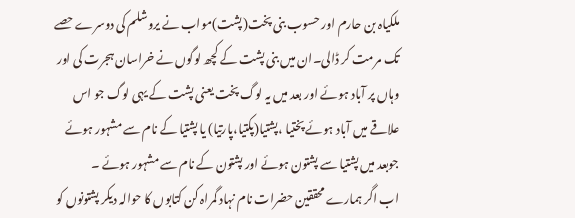ملکیاہ بن حارم اور حسوب بنی پخت(پشت)مواب نے یروشلم کی دوسرے حصے تک مرمت کر ڈالی۔ان میں بنی پشت کے کچھ لوگوں نے خراسان ہجرت کی اور وہاں پر آباد ہوئے اور بعد میں یہ لوگ پخت یعنی پشت کے یہی لوگ جو اس علاقے میں آباد ہوئے پختیا ،پشتیا(پکتیا،پارتیا) یا پشتیا کے نام سے مشہور ہوئے جوبعد میں پشتیا سے پشتون ہوئے اور پشتون کے نام سے مشہور ہوئے ۔
اب اگر ہمارے محققین حضرات نام نہاد گمراہ کن کتابوں کا حوالہ دیکر پشتونوں کو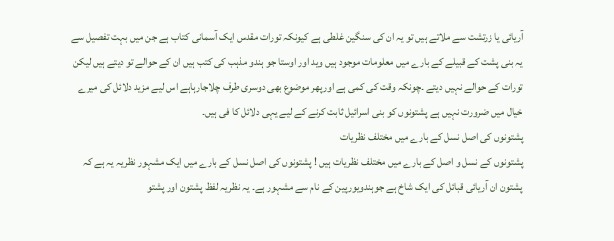آریائی یا زرتشت سے ملاتے ہیں تو یہ ان کی سنگین غلطی ہے کیونکہ تورات مقدس ایک آسمانی کتاب ہے جن میں بہت تفصیل سے یہ بنی پشت کے قبیلے کے بارے میں معلومات موجود ہیں وید اور اوستا جو ہندو مذہب کی کتب ہیں ان کے حوالے تو دیتے ہیں لیکن تورات کے حوالے نہیں دیتے ۔چونکہ وقت کی کمی ہے اورپھر موضوع بھی دوسری طرف چلاجارہاہے اس لیے مزید دلائل کی میرے خیال میں ضرورت نہیں ہے پشتونوں کو بنی اسرائیل ثابت کرنے کے لیے یہی دلائل کا فی ہیں۔
پشتونوں کی اصل نسل کے بارے میں مختلف نظریات
پشتونوں کے نسل و اصل کے بارے میں مختلف نظریات ہیں ! پشتونوں کی اصل نسل کے بارے میں ایک مشہور نظریہ یہ ہے کہ پشتون ان آریائی قبائل کی ایک شاخ ہے جوہندویورپین کے نام سے مشہور ہے۔ یہ نظریہ لفظ پشتون اور پشتو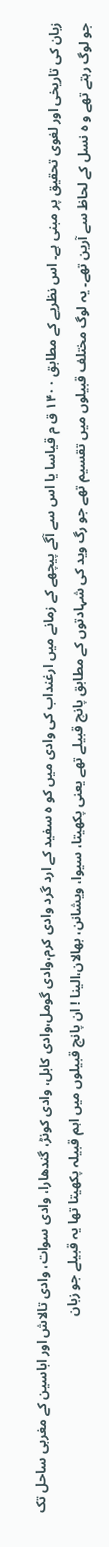زبان کی تاریخی اور لغوی تحقیق پر مبنی ہے۔ اس نظریے کے مطابق ۱۴۰۰ ق م قیاسا یا اس سے آگے پیچھے کے زمانے میں ارغنداب کی وادی میں کو ہ سفید کے ارد گرد وادی کرم،وادی گومل،وادی کابل، وادی کونڑ، گندھارا، وادی سوات، وادی تالاش اور اباسین کے مغربی ساحل تک جو لوگ رہتے تھے و ہ نسل کے لحاظ سے آرین تھے۔ یہ لوگ مختلف قبیلوں میں تقسیم تھے جو رگ وید کی شہادتوں کے مطابق پانچ قبیلے تھے یعنی پکھیتا، سیوا، ویشانن، بھالان،الینا ! ان پانچ قبیلوں میں اہم قبیلہ پکھیتا تھا یہ قبیلے جو زبان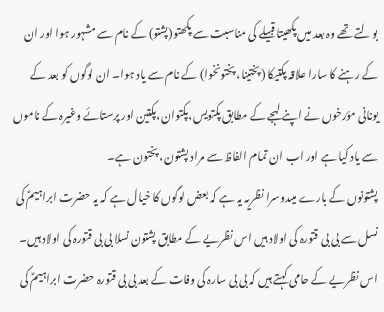بولتے تھے وہ بعد میں پکھیتا قبیلے کی مناسبت سے پکھتو(پشتو) کے نام سے مشہور ہوا اور ان کے رہنے کا سارا علاقہ پکتیکا (پختینا، پختونخوا) کے نام سے یاد ہوا۔ ان لوگوں کو بعد کے یونانی مؤرخوں نے اپنے لہجے کے مطابق پکتویس،پکتوان،پکتین اور پرستائے وغیرہ کے ناموں سے یاد کیا ہے اور اب ان تمام الفاظ سے مراد پشتون، پختون ہے۔
پشتونوں کے بارے میںدوسرا نظریہ یہ ہے کہ بعض لوگوں کا خیال ہے کہ یہ حضرت ابراہیمؑ کی نسل سے بی بی قتورہ کی اولاد ہیں اس نظریے کے مطابق پشتون نسلا بی بی قتورہ کی اولاد ہیں۔ اس نظریے کے حامی کہتے ہیں کہ بی بی سارہ کی وفات کے بعد بی بی قتورہ حضرت ابراہیمؑ کی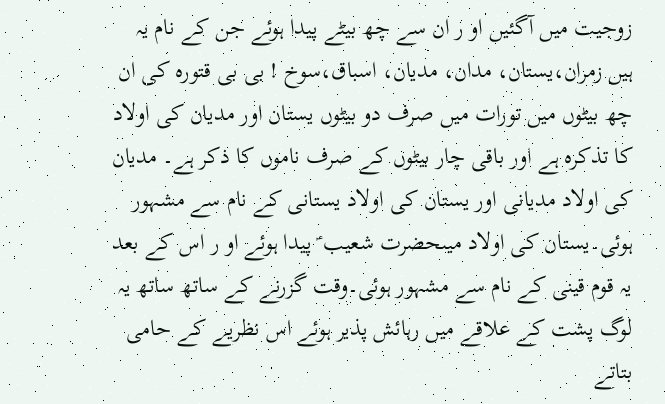زوجیت میں آگئیں او ر ان سے چھ بیٹے پیدا ہوئے جن کے نام یہ ہیں زمران،یستان، مدان، مدیان، اسباق،سوخ ! بی بی قتورہ کی ان چھ بیٹوں میں تورات میں صرف دو بیٹوں یستان اور مدیان کی اولاد کا تذکرہ ہے اور باقی چار بیٹوں کے صرف ناموں کا ذکر ہے۔ مدیان کی اولاد مدیانی اور یستان کی اولاد یستانی کے نام سے مشہور ہوئی۔یستان کی اولاد میںحضرت شعیب ؑ پیدا ہوئے او ر اس کے بعد یہ قوم قینی کے نام سے مشہور ہوئی۔وقت گزرنے کے ساتھ ساتھ یہ لوگ پشت کے علاقے میں رہائش پذیر ہوئے اس نظریے کے حامی بتاتے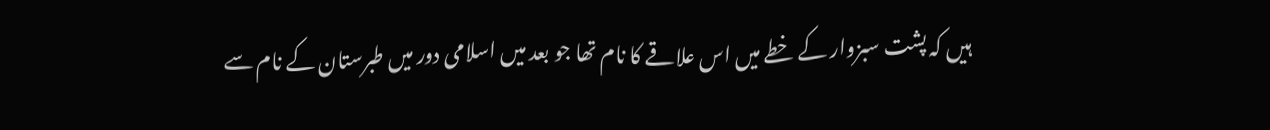ہیں کہ پشت سبزوار کے خطے میں اس علاقے کا نام تھا جو بعد میں اسلامی دور میں طبرستان کے نام سے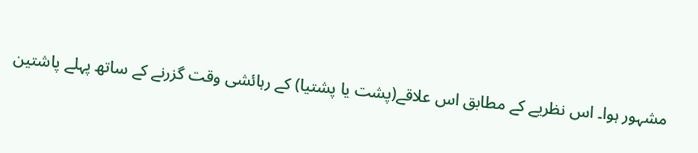مشہور ہوا۔ اس نظریے کے مطابق اس علاقے(پشت یا پشتیا) کے رہائشی وقت گزرنے کے ساتھ پہلے پاشتین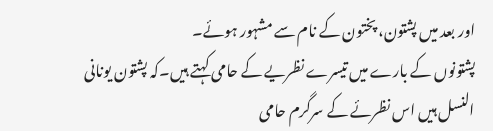اور بعد میں پشتون، پختون کے نام سے مشہور ہوئے۔
پشتونوں کے بارے میں تیسرے نظریے کے حامی کہتے ہیں۔کہ پشتون یونانی النسل ہیں اس نظرئے کے سرگرم حامی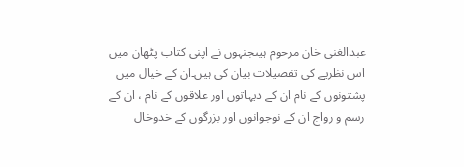عبدالغنی خان مرحوم ہیںجنہوں نے اپنی کتاب پٹھان میں اس نظریے کی تفصیلات بیان کی ہیں۔ان کے خیال میں پشتونوں کے نام ان کے دیہاتوں اور علاقوں کے نام ، ان کے رسم و رواج ان کے نوجوانوں اور بزرگوں کے خدوخال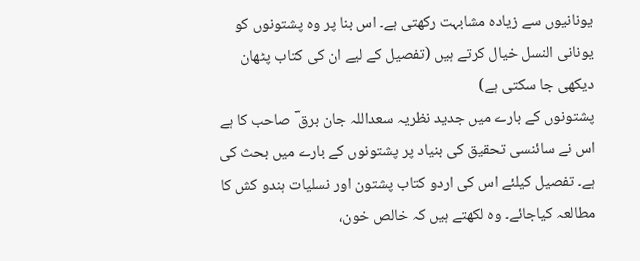یونانیوں سے زیادہ مشابہت رکھتی ہے۔ اس بنا پر وہ پشتونوں کو یونانی النسل خیال کرتے ہیں (تفصیل کے لیے ان کی کتاب پٹھان دیکھی جا سکتی ہے)
پشتونوں کے بارے میں جدید نظریہ سعداللہ جان برق ؔ صاحب کا ہے اس نے سائنسی تحقیق کی بنیاد پر پشتونوں کے بارے میں بحث کی ہے۔ تفصیل کیلئے اس کی اردو کتاب پشتون اور نسلیات ہندو کش کا مطالعہ کیاجائے۔ وہ لکھتے ہیں کہ خالص خون،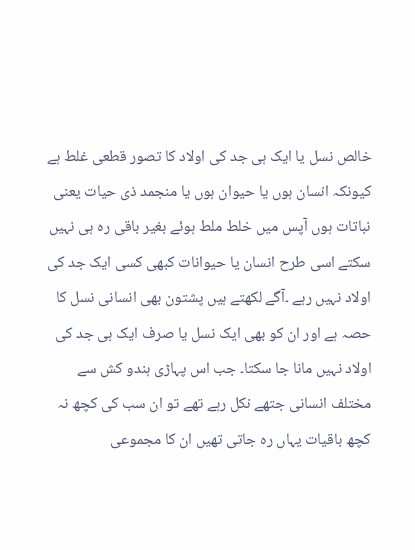خالص نسل یا ایک ہی جد کی اولاد کا تصور قطعی غلط ہے کیونکہ انسان ہوں یا حیوان ہوں یا منجمد ذی حیات یعنی نباتات ہوں آپس میں خلط ملط ہوئے بغیر باقی رہ ہی نہیں سکتے اسی طرح انسان یا حیوانات کبھی کسی ایک جد کی اولاد نہیں رہے ۔آگے لکھتے ہیں پشتون بھی انسانی نسل کا حصہ ہے اور ان کو بھی ایک نسل یا صرف ایک ہی جد کی اولاد نہیں مانا جا سکتا۔ جب اس پہاڑی ہندو کش سے مختلف انسانی جتھے نکل رہے تھے تو ان سب کی کچھ نہ کچھ باقیات یہاں رہ جاتی تھیں ان کا مجموعی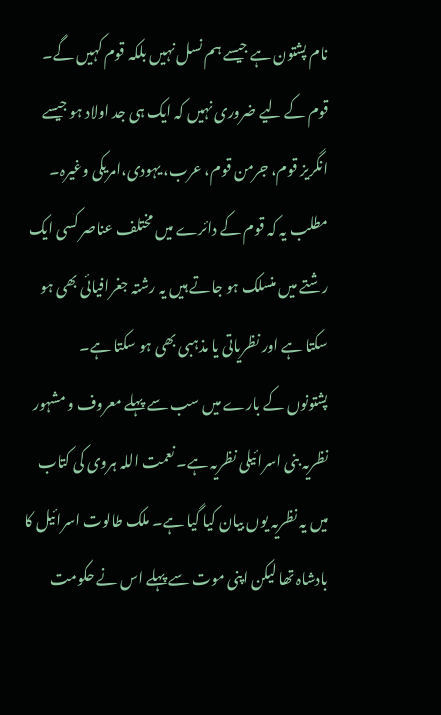نام پشتون ہے جیسے ہم نسل نہیں بلکہ قوم کہیں گے۔ قوم کے لیے ضروری نہیں کہ ایک ہی جد اولاد ہو جیسے انگریز قوم، جرمن قوم، عرب، یہودی،امریکی وغیرہ۔ مطلب یہ کہ قوم کے دائرے میں مختلف عناصر کسی ایک رشتے میں منسلک ہو جاتے ہیں یہ رشتہ جغرافیائی بھی ہو سکتا ہے اور نظریاتی یا مذہبی بھی ہو سکتا ہے۔
پشتونوں کے بارے میں سب سے پہلے معروف و مشہور نظریہ بنی اسرائیلی نظریہ ہے۔ نعمت اللہ ہروی کی کتاب میں یہ نظریہ یوں بیان کیا گیا ہے۔ ملک طالوت اسرائیل کا بادشاہ تھا لیکن اپنی موت سے پہلے اس نے حکومت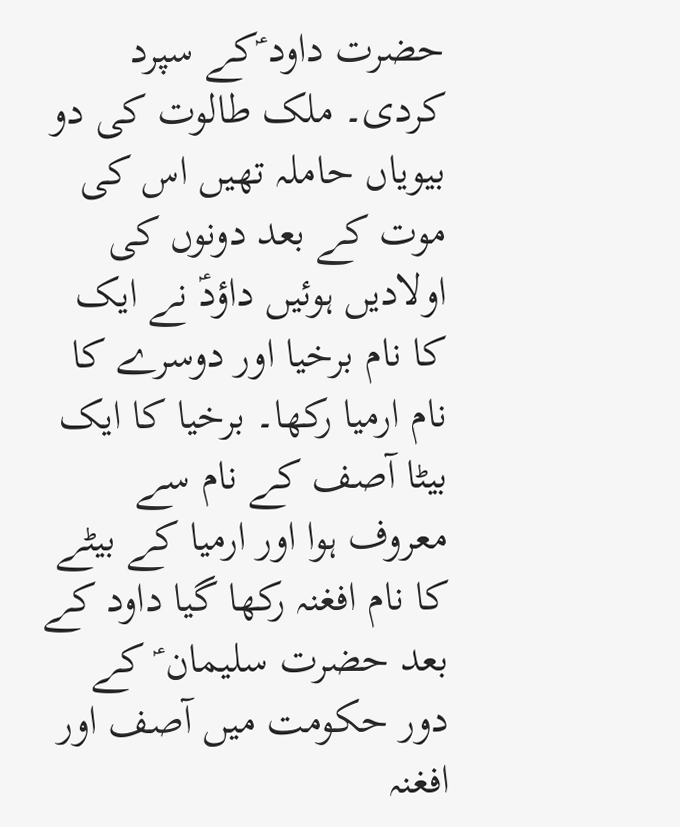حضرت داود ؑکے سپرد کردی۔ ملک طالوت کی دو بیویاں حاملہ تھیں اس کی موت کے بعد دونوں کی اولادیں ہوئیں داؤدؑ نے ایک کا نام برخیا اور دوسرے کا نام ارمیا رکھا۔ برخیا کا ایک بیٹا آصف کے نام سے معروف ہوا اور ارمیا کے بیٹے کا نام افغنہ رکھا گیا داود کے بعد حضرت سلیمان ؑ کے دور حکومت میں آصف اور افغنہ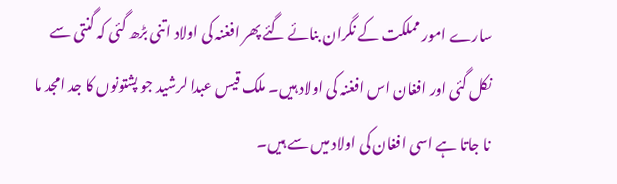سارے امور مملکت کے نگران بنائے گئے پھر افغنہ کی اولاد اتنی بڑھ گئی کہ گنتی سے نکل گئی اور افغان اس افغنہ کی اولاد ہیں۔ ملک قیس عبدا لرشید جو پشتونوں کا جد امجد ما نا جاتا ہے اسی افغان کی اولاد میں سے ہیں۔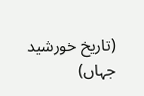(تاریخ خورشید جہاں)